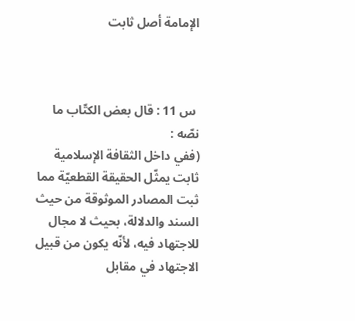الإمامة أصل ثابت



 س 11 : قال بعض الكتّاب ما نصّه :
(ففي داخل الثقافة الإسلامية ثابت يمثّل الحقيقة القطعيّة مما ثبت المصادر الموثوقة من حيث السند والدلالة، بحيث لا مجال للاجتهاد فيه، لأنّه يكون من قبيل الاجتهاد في مقابل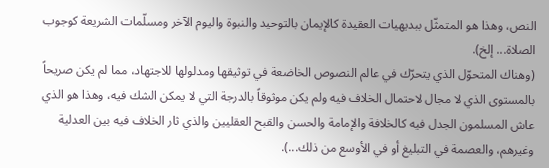النص، وهذا هو المتمثّل ببديهيات العقيدة كالإيمان بالتوحيد والنبوة واليوم الآخر ومسلّمات الشريعة كوجوب الصلاة... إلخ).
(وهناك المتحوّل الذي يتحرّك في عالم النصوص الخاضعة في توثيقها ومدلولها للاجتهاد، مما لم يكن صريحاً بالمستوى الذي لا مجال لاحتمال الخلاف فيه ولم يكن موثوقاً بالدرجة التي لا يمكن الشك فيه، وهذا هو الذي عاش المسلمون الجدل فيه كالخلافة والإمامة والحسن والقبح العقليين والذي ثار الخلاف فيه بين العدلية وغيرهم، والعصمة في التبليغ أو في الأوسع من ذلك...).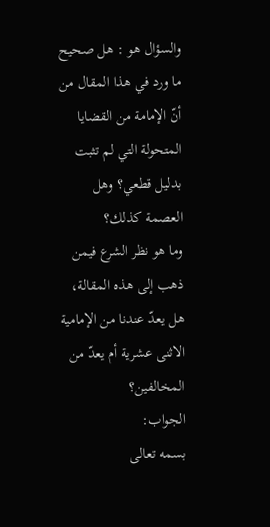والسؤال هو : هل صحيح ما ورد في هذا المقال من أنّ الإمامة من القضايا المتحولة التي لم تثبت بدليل قطعي؟ وهل العصمة كذلك؟
وما هو نظر الشرع فيمن ذهب إلى هذه المقالة، هل يعدّ عندنا من الإمامية الاثنى عشرية أم يعدّ من المخالفين؟
الجواب:
بسمه تعالى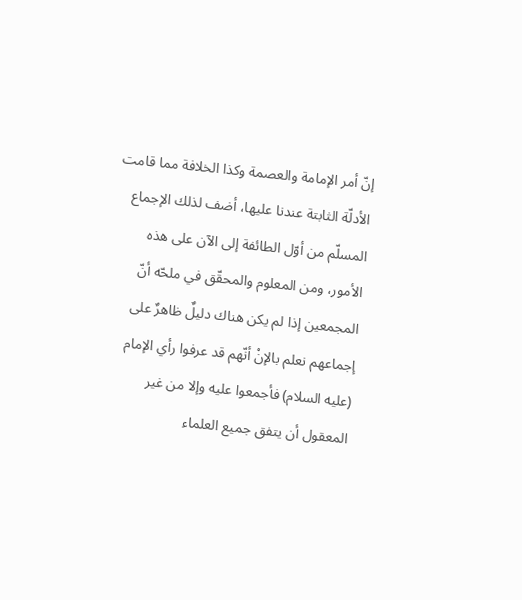إنّ أمر الإمامة والعصمة وكذا الخلافة مما قامت الأدلّة الثابتة عندنا عليها، أضف لذلك الإجماع المسلّم من أوّل الطائفة إلى الآن على هذه الأمور، ومن المعلوم والمحقّق في ملحّه أنّ المجمعين إذا لم يكن هناك دليلٌ ظاهرٌ على إجماعهم نعلم بالإنْ أنّهم قد عرفوا رأي الإمام (عليه السلام) فأجمعوا عليه وإلا من غير المعقول أن يتفق جميع العلماء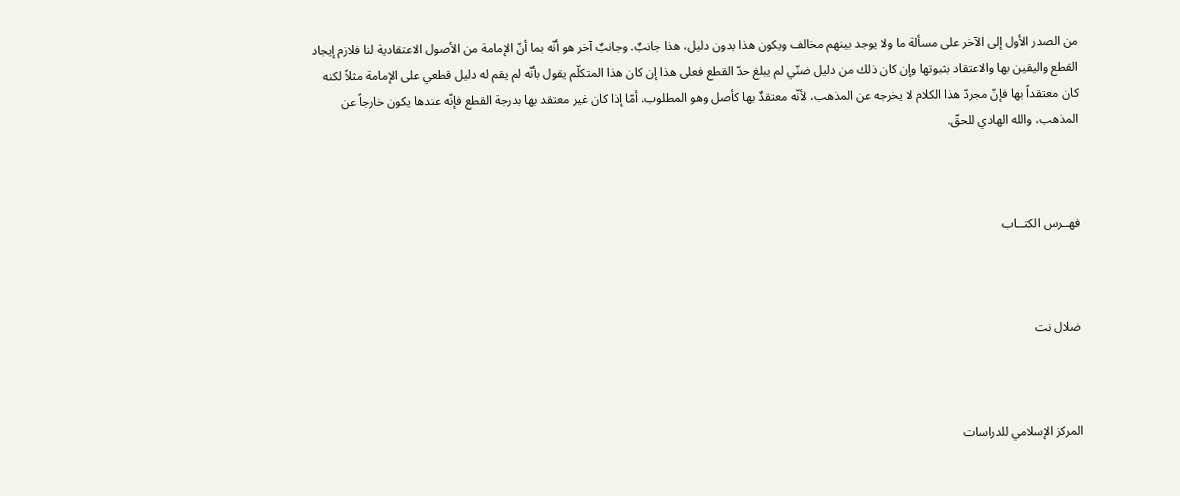من الصدر الأول إلى الآخر على مسألة ما ولا يوجد بينهم مخالف ويكون هذا بدون دليل، هذا جانبٌ. وجانبٌ آخر هو أنّه بما أنّ الإمامة من الأصول الاعتقادية لنا فلازم إيجاد القطع واليقين بها والاعتقاد بثبوتها وإن كان ذلك من دليل ضنّي لم يبلغ حدّ القطع فعلى هذا إن كان هذا المتكلّم يقول بأنّه لم يقم له دليل قطعي على الإمامة مثلاً لكنه كان معتقداً بها فإنّ مجردّ هذا الكلام لا يخرجه عن المذهب، لأنّه معتقدٌ بها كأصل وهو المطلوب. أمّا إذا كان غير معتقد بها بدرجة القطع فإنّه عندها يكون خارجاً عن المذهب، والله الهادي للحقّ.



فهــرس الكتــاب



ضلال نت



المركز الإسلامي للدراسات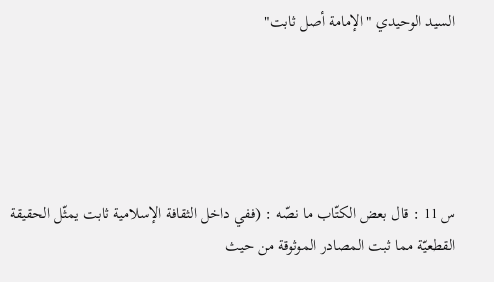السيد الوحيدي "الإمامة أصل ثابت"





س 11 : قال بعض الكتّاب ما نصّه : (ففي داخل الثقافة الإسلامية ثابت يمثّل الحقيقة القطعيّة مما ثبت المصادر الموثوقة من حيث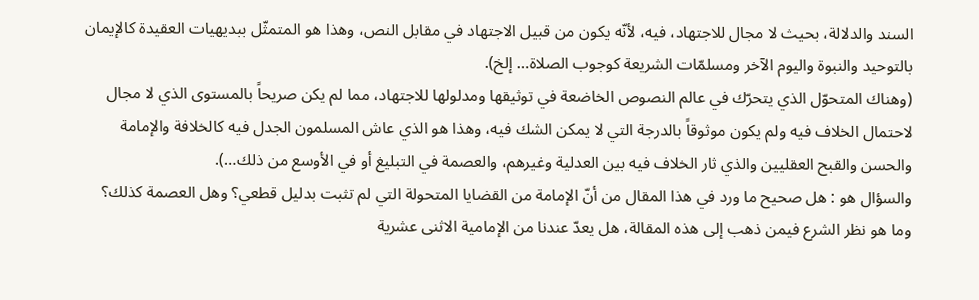السند والدلالة، بحيث لا مجال للاجتهاد، فيه، لأنّه يكون من قبيل الاجتهاد في مقابل النص، وهذا هو المتمثّل ببديهيات العقيدة كالإيمان بالتوحيد والنبوة واليوم الآخر ومسلمّات الشريعة كوجوب الصلاة… إلخ).
(وهناك المتحوّل الذي يتحرّك في عالم النصوص الخاضعة في توثيقها ومدلولها للاجتهاد، مما لم يكن صريحاً بالمستوى الذي لا مجال لاحتمال الخلاف فيه ولم يكون موثوقاً بالدرجة التي لا يمكن الشك فيه، وهذا هو الذي عاش المسلمون الجدل فيه كالخلافة والإمامة والحسن والقبح العقليين والذي ثار الخلاف فيه بين العدلية وغيرهم، والعصمة في التبليغ أو في الأوسع من ذلك…).
والسؤال هو : هل صحيح ما ورد في هذا المقال من أنّ الإمامة من القضايا المتحولة التي لم تثبت بدليل قطعي؟ وهل العصمة كذلك؟
وما هو نظر الشرع فيمن ذهب إلى هذه المقالة، هل يعدّ عندنا من الإمامية الاثنى عشرية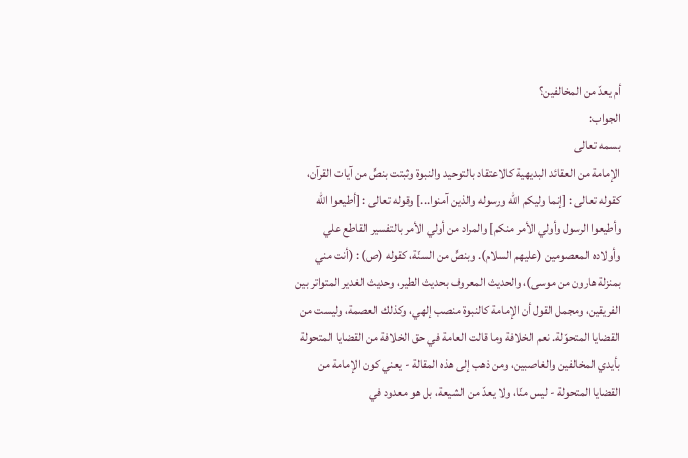أم يعدّ من المخالفين؟
الجواب:
بسمه تعالى
الإمامة من العقائد البديهية كالاعتقاد بالتوحيد والنبوة وثبتت بنصٍّ من آيات القرآن، كقوله تعالى : [إنما وليكم الله ورسوله والذين آمنوا...] وقوله تعالى : [أطيعوا الله وأطيعوا الرسول وأولي الأمر منكم] والمراد من أولي الأمر بالتفسير القاطع علي وأولاده المعصومين (عليهم السلام). وبنصٍّ من السنّة، كقوله (ص) : (أنت مني بمنزلة هارون من موسى)، والحديث المعروف بحديث الطير، وحديث الغدير المتواتر بين الفريقين، ومجمل القول أن الإمامة كالنبوة منصب إلهي، وكذلك العصمة، وليست من القضايا المتحوّلة. نعم الخلافة وما قالت العامة في حق الخلافة من القضايا المتحولة بأيدي المخالفين والغاصبين، ومن ذهب إلى هذه المقالة - يعني كون الإمامة من القضايا المتحولة - ليس منّا، ولا يعدّ من الشيعة، بل هو معدود في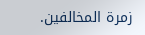زمرة المخالفين.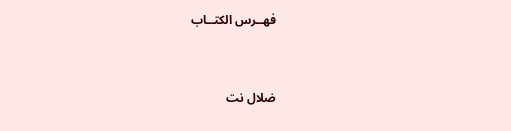فهــرس الكتــاب



ضلال نت